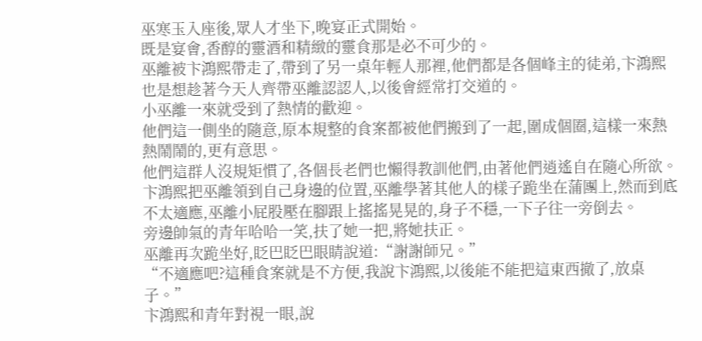巫寒玉入座後,眾人才坐下,晚宴正式開始。
既是宴會,香醇的靈酒和精緻的靈食那是必不可少的。
巫離被卞鴻熙帶走了,帶到了另一桌年輕人那裡,他們都是各個峰主的徒弟,卞鴻熙也是想趁著今天人齊帶巫離認認人,以後會經常打交道的。
小巫離一來就受到了熱情的歡迎。
他們這一側坐的隨意,原本規整的食案都被他們搬到了一起,圍成個圈,這樣一來熱熱鬧鬧的,更有意思。
他們這群人沒規矩慣了,各個長老們也懶得教訓他們,由著他們逍遙自在隨心所欲。
卞鴻熙把巫離領到自己身邊的位置,巫離學著其他人的樣子跪坐在蒲團上,然而到底不太適應,巫離小屁股壓在腳跟上搖搖晃晃的,身子不穩,一下子往一旁倒去。
旁邊帥氣的青年哈哈一笑,扶了她一把,將她扶正。
巫離再次跪坐好,眨巴眨巴眼睛說道:“謝謝師兄。”
“不適應吧?這種食案就是不方便,我說卞鴻熙,以後能不能把這東西撤了,放桌子。”
卞鴻熙和青年對視一眼,說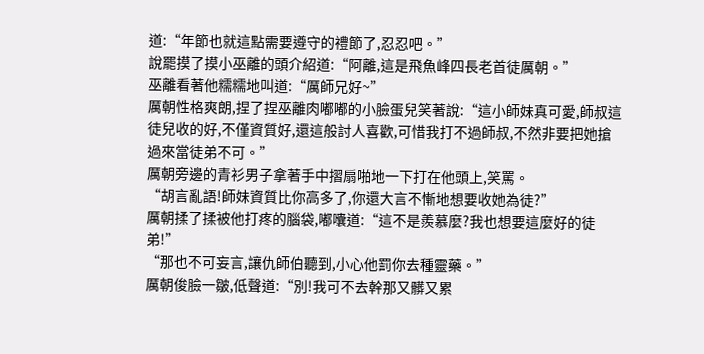道:“年節也就這點需要遵守的禮節了,忍忍吧。”
說罷摸了摸小巫離的頭介紹道:“阿離,這是飛魚峰四長老首徒厲朝。”
巫離看著他糯糯地叫道:“厲師兄好~”
厲朝性格爽朗,捏了捏巫離肉嘟嘟的小臉蛋兒笑著說:“這小師妹真可愛,師叔這徒兒收的好,不僅資質好,還這般討人喜歡,可惜我打不過師叔,不然非要把她搶過來當徒弟不可。”
厲朝旁邊的青衫男子拿著手中摺扇啪地一下打在他頭上,笑罵。
“胡言亂語!師妹資質比你高多了,你還大言不慚地想要收她為徒?”
厲朝揉了揉被他打疼的腦袋,嘟囔道:“這不是羨慕麼?我也想要這麼好的徒弟!”
“那也不可妄言,讓仇師伯聽到,小心他罰你去種靈藥。”
厲朝俊臉一皺,低聲道:“別!我可不去幹那又髒又累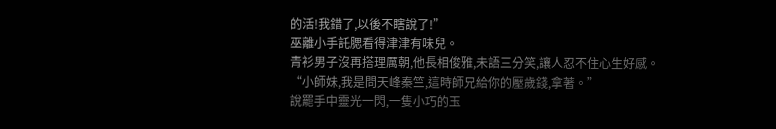的活!我錯了,以後不瞎說了!”
巫離小手託腮看得津津有味兒。
青衫男子沒再搭理厲朝,他長相俊雅,未語三分笑,讓人忍不住心生好感。
“小師妹,我是問天峰秦竺,這時師兄給你的壓歲錢,拿著。”
說罷手中靈光一閃,一隻小巧的玉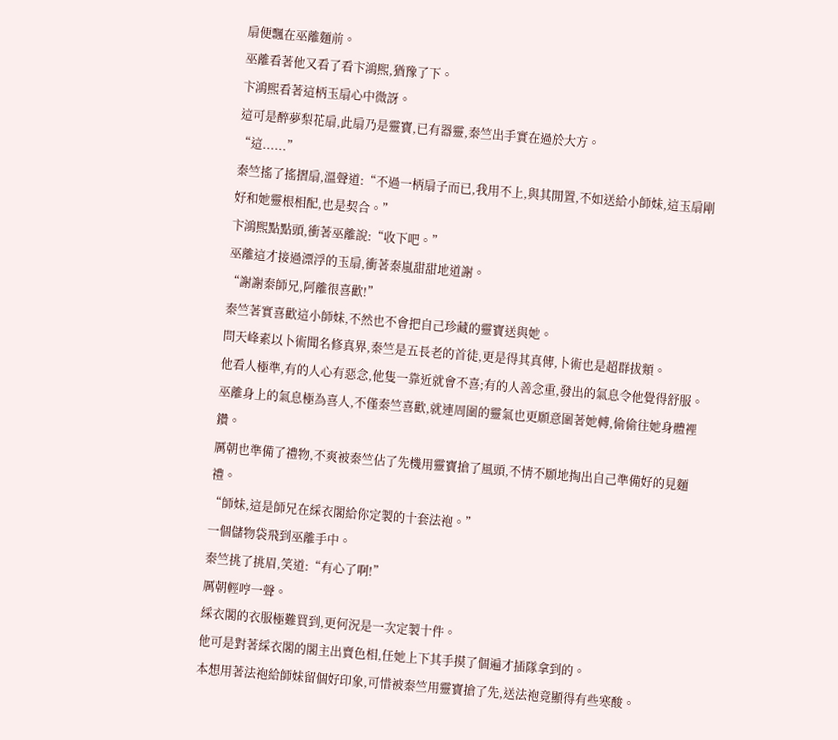扇便飄在巫離麵前。
巫離看著他又看了看卞鴻熙,猶豫了下。
卞鴻熙看著這柄玉扇心中微訝。
這可是醉夢梨花扇,此扇乃是靈寶,已有器靈,秦竺出手實在過於大方。
“這......”
秦竺搖了搖摺扇,溫聲道:“不過一柄扇子而已,我用不上,與其閒置,不如送給小師妹,這玉扇剛好和她靈根相配,也是契合。”
卞鴻熙點點頭,衝著巫離說:“收下吧。”
巫離這才接過漂浮的玉扇,衝著秦嵐甜甜地道謝。
“謝謝秦師兄,阿離很喜歡!”
秦竺著實喜歡這小師妹,不然也不會把自己珍藏的靈寶送與她。
問天峰素以卜術聞名修真界,秦竺是五長老的首徒,更是得其真傳,卜術也是超群拔類。
他看人極準,有的人心有惡念,他隻一靠近就會不喜;有的人善念重,發出的氣息令他覺得舒服。
巫離身上的氣息極為喜人,不僅秦竺喜歡,就連周圍的靈氣也更願意圍著她轉,偷偷往她身體裡鑽。
厲朝也準備了禮物,不爽被秦竺佔了先機用靈寶搶了風頭,不情不願地掏出自己準備好的見麵禮。
“師妹,這是師兄在綵衣閣給你定製的十套法袍。”
一個儲物袋飛到巫離手中。
秦竺挑了挑眉,笑道:“有心了啊!”
厲朝輕哼一聲。
綵衣閣的衣服極難買到,更何況是一次定製十件。
他可是對著綵衣閣的閣主出賣色相,任她上下其手摸了個遍才插隊拿到的。
本想用著法袍給師妹留個好印象,可惜被秦竺用靈寶搶了先,送法袍竟顯得有些寒酸。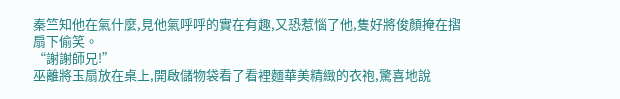秦竺知他在氣什麼,見他氣呼呼的實在有趣,又恐惹惱了他,隻好將俊顏掩在摺扇下偷笑。
“謝謝師兄!”
巫離將玉扇放在桌上,開啟儲物袋看了看裡麵華美精緻的衣袍,驚喜地說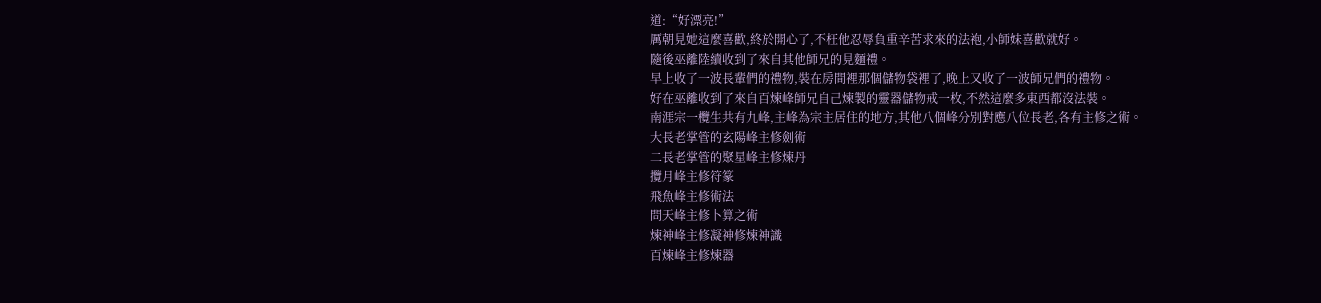道:“好漂亮!”
厲朝見她這麼喜歡,終於開心了,不枉他忍辱負重辛苦求來的法袍,小師妹喜歡就好。
隨後巫離陸續收到了來自其他師兄的見麵禮。
早上收了一波長輩們的禮物,裝在房間裡那個儲物袋裡了,晚上又收了一波師兄們的禮物。
好在巫離收到了來自百煉峰師兄自己煉製的靈器儲物戒一枚,不然這麼多東西都沒法裝。
南涯宗一欖生共有九峰,主峰為宗主居住的地方,其他八個峰分別對應八位長老,各有主修之術。
大長老掌管的玄陽峰主修劍術
二長老掌管的聚星峰主修煉丹
攬月峰主修符篆
飛魚峰主修術法
問天峰主修卜算之術
煉神峰主修凝神修煉神識
百煉峰主修煉器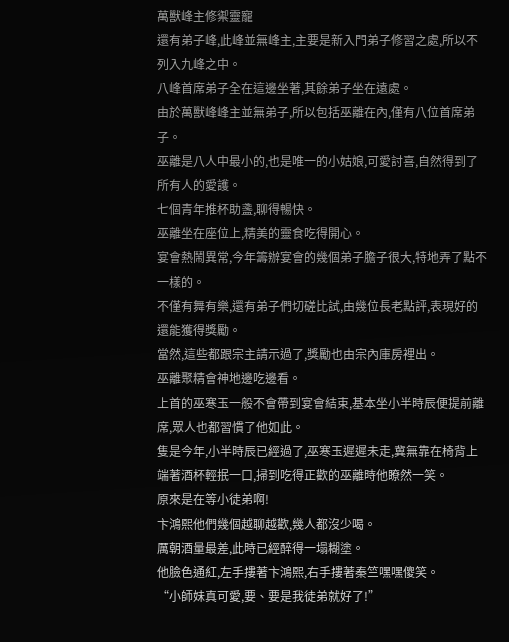萬獸峰主修禦靈寵
還有弟子峰,此峰並無峰主,主要是新入門弟子修習之處,所以不列入九峰之中。
八峰首席弟子全在這邊坐著,其餘弟子坐在遠處。
由於萬獸峰峰主並無弟子,所以包括巫離在內,僅有八位首席弟子。
巫離是八人中最小的,也是唯一的小姑娘,可愛討喜,自然得到了所有人的愛護。
七個青年推杯助盞,聊得暢快。
巫離坐在座位上,精美的靈食吃得開心。
宴會熱鬧異常,今年籌辦宴會的幾個弟子膽子很大,特地弄了點不一樣的。
不僅有舞有樂,還有弟子們切磋比試,由幾位長老點評,表現好的還能獲得獎勵。
當然,這些都跟宗主請示過了,獎勵也由宗內庫房裡出。
巫離聚精會神地邊吃邊看。
上首的巫寒玉一般不會帶到宴會結束,基本坐小半時辰便提前離席,眾人也都習慣了他如此。
隻是今年,小半時辰已經過了,巫寒玉遲遲未走,冀無靠在椅背上端著酒杯輕抿一口,掃到吃得正歡的巫離時他瞭然一笑。
原來是在等小徒弟啊!
卞鴻熙他們幾個越聊越歡,幾人都沒少喝。
厲朝酒量最差,此時已經醉得一塌糊塗。
他臉色通紅,左手摟著卞鴻熙,右手摟著秦竺嘿嘿傻笑。
“小師妹真可愛,要、要是我徒弟就好了!”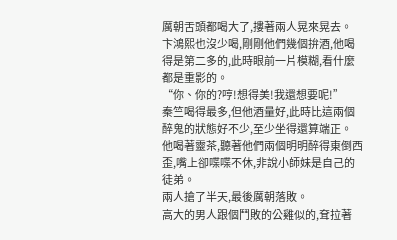厲朝舌頭都喝大了,摟著兩人晃來晃去。
卞鴻熙也沒少喝,剛剛他們幾個拚酒,他喝得是第二多的,此時眼前一片模糊,看什麼都是重影的。
“你、你的?哼!想得美!我還想要呢!”
秦竺喝得最多,但他酒量好,此時比這兩個醉鬼的狀態好不少,至少坐得還算端正。
他喝著靈茶,聽著他們兩個明明醉得東倒西歪,嘴上卻喋喋不休,非說小師妹是自己的徒弟。
兩人搶了半天,最後厲朝落敗。
高大的男人跟個鬥敗的公雞似的,耷拉著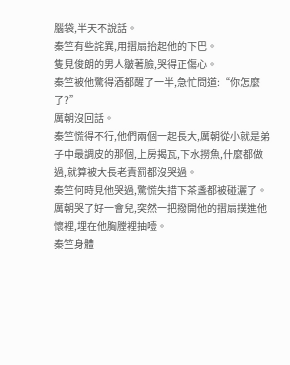腦袋,半天不說話。
秦竺有些詫異,用摺扇抬起他的下巴。
隻見俊朗的男人皺著臉,哭得正傷心。
秦竺被他驚得酒都醒了一半,急忙問道:“你怎麼了?”
厲朝沒回話。
秦竺慌得不行,他們兩個一起長大,厲朝從小就是弟子中最調皮的那個,上房揭瓦,下水撈魚,什麼都做過,就算被大長老責罰都沒哭過。
秦竺何時見他哭過,驚慌失措下茶盞都被碰灑了。
厲朝哭了好一會兒,突然一把撥開他的摺扇撲進他懷裡,埋在他胸膛裡抽噎。
秦竺身體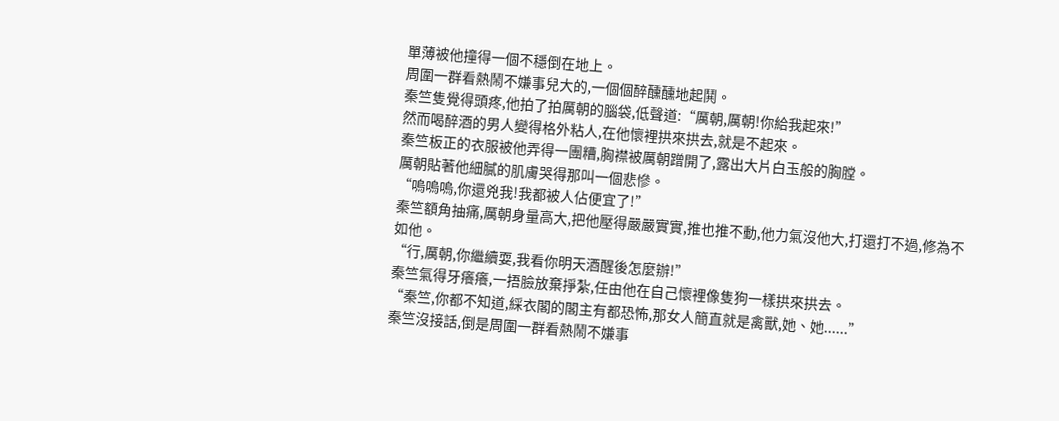單薄被他撞得一個不穩倒在地上。
周圍一群看熱鬧不嫌事兒大的,一個個醉醺醺地起鬨。
秦竺隻覺得頭疼,他拍了拍厲朝的腦袋,低聲道:“厲朝,厲朝!你給我起來!”
然而喝醉酒的男人變得格外粘人,在他懷裡拱來拱去,就是不起來。
秦竺板正的衣服被他弄得一團糟,胸襟被厲朝蹭開了,露出大片白玉般的胸膛。
厲朝貼著他細膩的肌膚哭得那叫一個悲慘。
“嗚嗚嗚,你還兇我!我都被人佔便宜了!”
秦竺額角抽痛,厲朝身量高大,把他壓得嚴嚴實實,推也推不動,他力氣沒他大,打還打不過,修為不如他。
“行,厲朝,你繼續耍,我看你明天酒醒後怎麼辦!”
秦竺氣得牙癢癢,一捂臉放棄掙紮,任由他在自己懷裡像隻狗一樣拱來拱去。
“秦竺,你都不知道,綵衣閣的閣主有都恐怖,那女人簡直就是禽獸,她、她......”
秦竺沒接話,倒是周圍一群看熱鬧不嫌事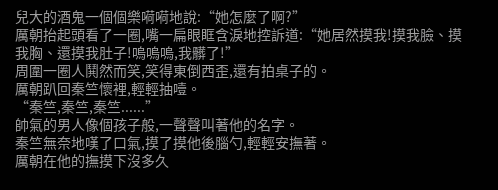兒大的酒鬼一個個樂嗬嗬地說:“她怎麼了啊?”
厲朝抬起頭看了一圈,嘴一扁眼眶含淚地控訴道:“她居然摸我!摸我臉、摸我胸、還摸我肚子!嗚嗚嗚,我髒了!”
周圍一圈人鬨然而笑,笑得東倒西歪,還有拍桌子的。
厲朝趴回秦竺懷裡,輕輕抽噎。
“秦竺,秦竺,秦竺......”
帥氣的男人像個孩子般,一聲聲叫著他的名字。
秦竺無奈地嘆了口氣,摸了摸他後腦勺,輕輕安撫著。
厲朝在他的撫摸下沒多久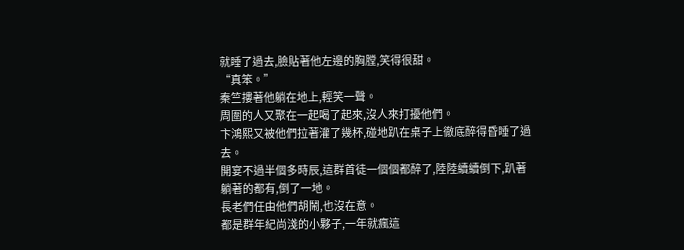就睡了過去,臉貼著他左邊的胸膛,笑得很甜。
“真笨。”
秦竺摟著他躺在地上,輕笑一聲。
周圍的人又聚在一起喝了起來,沒人來打擾他們。
卞鴻熙又被他們拉著灌了幾杯,碰地趴在桌子上徹底醉得昏睡了過去。
開宴不過半個多時辰,這群首徒一個個都醉了,陸陸續續倒下,趴著躺著的都有,倒了一地。
長老們任由他們胡鬧,也沒在意。
都是群年紀尚淺的小夥子,一年就瘋這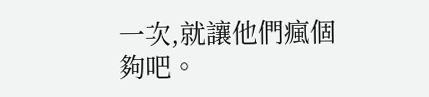一次,就讓他們瘋個夠吧。